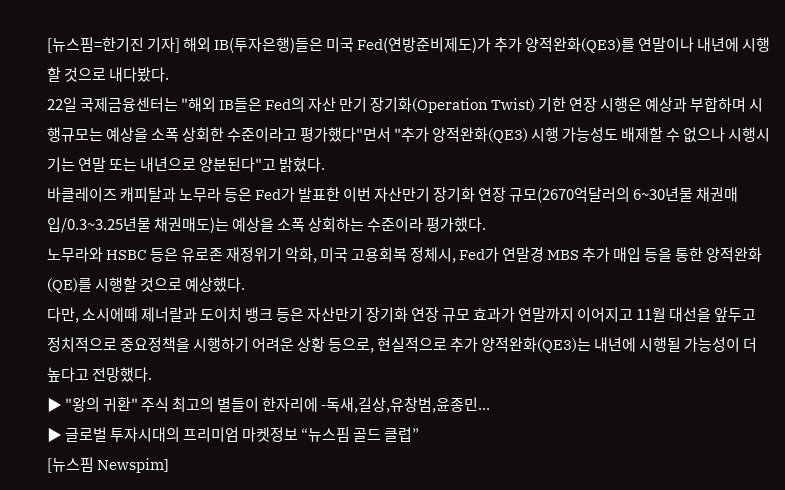[뉴스핌=한기진 기자] 해외 IB(투자은행)들은 미국 Fed(연방준비제도)가 추가 양적완화(QE3)를 연말이나 내년에 시행할 것으로 내다봤다.
22일 국제금융센터는 "해외 IB들은 Fed의 자산 만기 장기화(Operation Twist) 기한 연장 시행은 예상과 부합하며 시행규모는 예상을 소폭 상회한 수준이라고 평가했다"면서 "추가 양적완화(QE3) 시행 가능성도 배제할 수 없으나 시행시기는 연말 또는 내년으로 양분된다"고 밝혔다.
바클레이즈 캐피탈과 노무라 등은 Fed가 발표한 이번 자산만기 장기화 연장 규모(2670억달러의 6~30년물 채권매입/0.3~3.25년물 채권매도)는 예상을 소폭 상회하는 수준이라 평가했다.
노무라와 HSBC 등은 유로존 재정위기 악화, 미국 고용회복 정체시, Fed가 연말경 MBS 추가 매입 등을 통한 양적완화(QE)를 시행할 것으로 예상했다.
다만, 소시에떼 제너랄과 도이치 뱅크 등은 자산만기 장기화 연장 규모 효과가 연말까지 이어지고 11월 대선을 앞두고 정치적으로 중요정책을 시행하기 어려운 상황 등으로, 현실적으로 추가 양적완화(QE3)는 내년에 시행될 가능성이 더 높다고 전망했다.
▶ "왕의 귀환" 주식 최고의 별들이 한자리에 -독새,길상,유창범,윤종민...
▶ 글로벌 투자시대의 프리미엄 마켓정보 “뉴스핌 골드 클럽”
[뉴스핌 Newspim]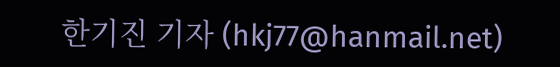한기진 기자 (hkj77@hanmail.net)